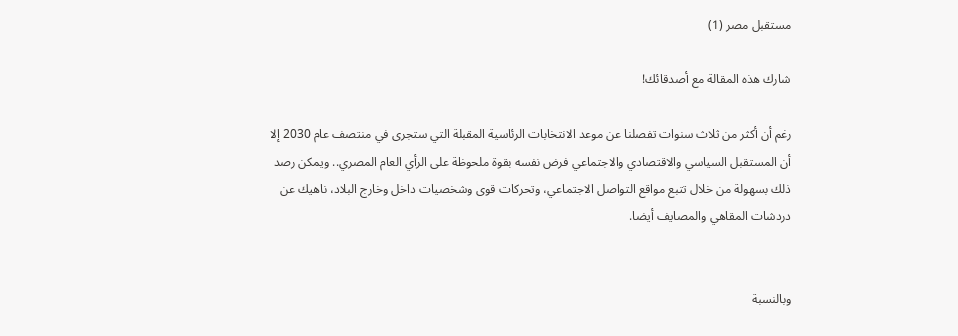مستقبل مصر (1)

شارك هذه المقالة مع أصدقائك!

رغم أن أكثر من ثلاث سنوات تفصلنا عن موعد الانتخابات الرئاسية المقبلة التي ستجرى في منتصف عام 2030 إلا أن المستقبل السياسي والاقتصادي والاجتماعي فرض نفسه بقوة ملحوظة على الرأي العام المصري.. ويمكن رصد ذلك بسهولة من خلال تتبع مواقع التواصل الاجتماعي، وتحركات قوى وشخصيات داخل وخارج البلاد، ناهيك عن دردشات المقاهي والمصايف أيضا.


وبالنسبة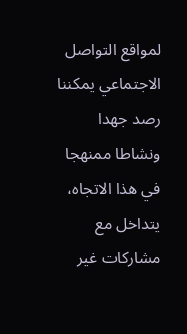لمواقع التواصل الاجتماعي يمكننا رصد جهدا ونشاطا ممنهجا في هذا الاتجاه، يتداخل مع مشاركات غير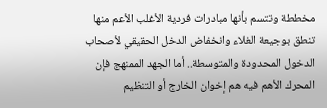مخططة وتتسم بأنها مبادرات فردية الأغلب الأعم منها تنطق بوجيعة الغلاء وانخفاض الدخل الحقيقي لأصحاب الدخول المحدودة والمتوسطة.. أما الجهد الممنهج فإن المحرك الأهم فيه هم إخوان الخارج أو التنظيم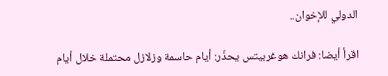الدولي للإخوان..

اقرأ أيضا: فرانك هوغربيتس يحذّر: أيام حاسمة وزلازل محتملة خلال أيام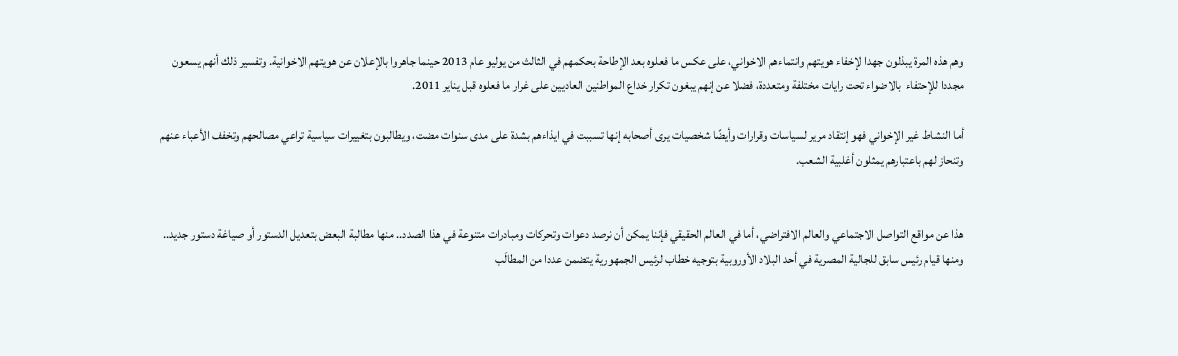وهم هذه المرة يبذلون جهدا لإخفاء هويتهم وانتماءهم الاخواني، على عكس ما فعلوه بعد الإطاحة بحكمهم في الثالث من يوليو عام 2013 حينما جاهروا بالإعلان عن هويتهم الاخوانية. وتفسير ذلك أنهم يسعون مجددا للإحتفاء  بالاضواء تحت رايات مختلفة ومتعددة، فضلا عن إنهم يبغون تكرار خداع المواطنين العاديين على غرار ما فعلوه قبل يناير 2011.

أما النشاط غير الإخواني فهو إنتقاد مرير لسياسات وقرارات وأيضًا شخصيات يرى أصحابه إنها تسببت في ايذاءهم بشدة على مدى سنوات مضت، ويطالبون بتغييرات سياسية تراعي مصالحهم وتخفف الأعباء عنهم وتنحاز لهم باعتبارهم يمثلون أغلبية الشعب.


هذا عن مواقع التواصل الاجتماعي والعالم الافتراضي، أما في العالم الحقيقي فإننا يمكن أن نرصد دعوات وتحركات ومبادرات متنوعة في هذا الصدد.. منها مطالبة البعض بتعديل الدستور أو صياغة دستور جديد.. ومنها قيام رئيس سابق للجالية المصرية في أحد البلاد الأوروبية بتوجيه خطاب لرئيس الجمهورية يتضمن عددا من المطالَب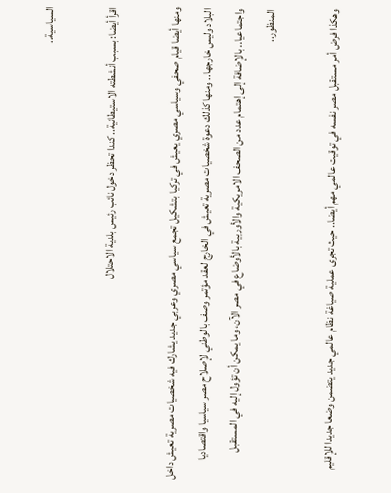السياسية..

اقرأ أيضا: بسبب أنشطته الاستيطانية.. كندا تحظر دخول نائب رئيس بلدية الاحتلال

ومنها أيضا قيام صحفي وسياسي مصري يعيش في تركيا بتشكيل تجمع سياسي مصري وعربي جديد يشارك فيه شخصيات مصرية تعيش داخل البلاد وليس خارجها.. ومنها كذلك دعوة شخصيات مصرية تعيش في الخارج لعقد مؤتمر وصف بالوطني لإصلاح مصر سياسيا واقتصاديا واجتماعيا.. بالإضافة إلى إهتمام عدد من الصحف الامريكية والأوربية بالأوضاع في مصر الآن، وما يمكن أن تؤول إليه في المستقبل المنظور..

وهكذا فرض أمر مستقبل مصر نفسه في توقيت عالمي مهم أيضا.. حيث تجرى عملية صياغة نظام عالمي جديد يتضمن وضعا جديدا للإقليم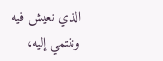الذي نعيش فيه وننتمي إليه،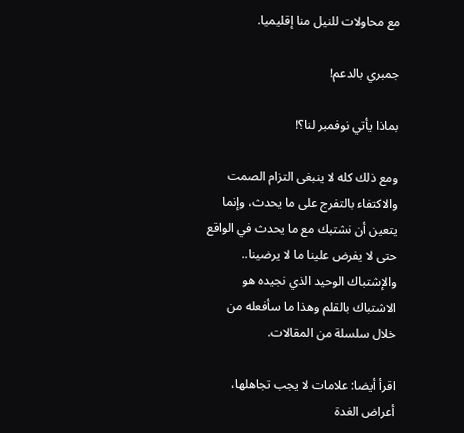مع محاولات للنيل منا إقليميا.

جمبري بالدعم!

بماذا يأتي نوفمبر لنا؟!

ومع ذلك كله لا ينبغى التزام الصمت والاكتفاء بالتفرج على ما يحدث، وإنما يتعين أن نشتبك مع ما يحدث في الواقع حتى لا يفرض علينا ما لا يرضينا.. والإشتباك الوحيد الذي نجيده هو الاشتباك بالقلم وهذا ما سأفعله من خلال سلسلة من المقالات.

اقرأ أيضا: علامات لا يجب تجاهلها، أعراض الغدة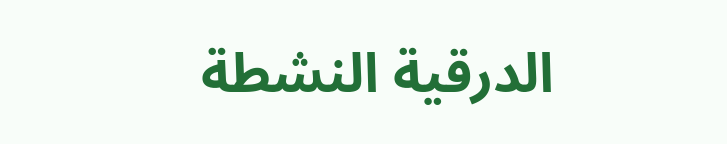الدرقية النشطة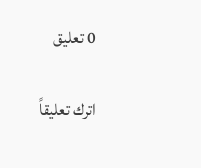0 تعليق

اترك تعليقاً